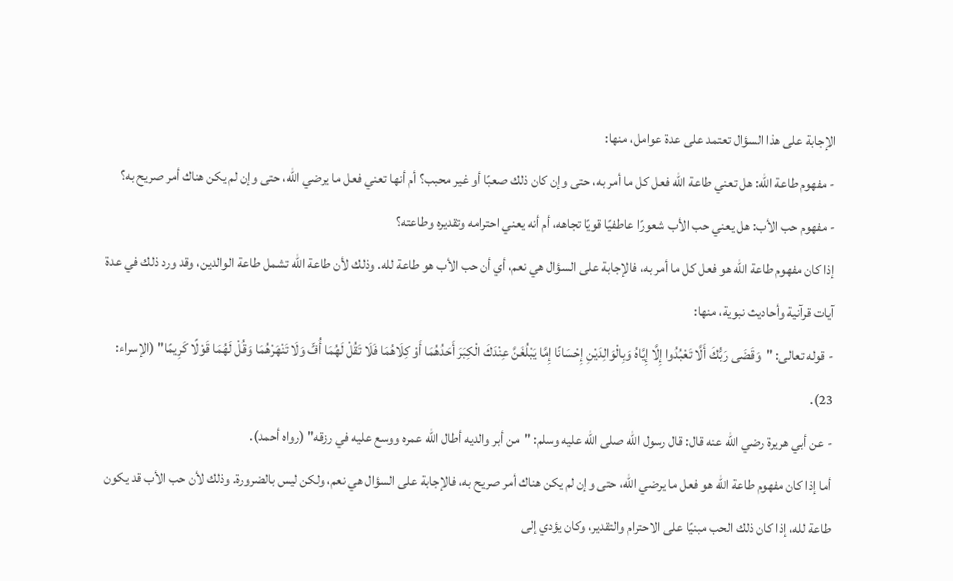الإجابة على هذا السؤال تعتمد على عدة عوامل، منها:
- مفهوم طاعة الله: هل تعني طاعة الله فعل كل ما أمر به، حتى وإن كان ذلك صعبًا أو غير محبب؟ أم أنها تعني فعل ما يرضي الله، حتى وإن لم يكن هناك أمر صريح به؟
- مفهوم حب الأب: هل يعني حب الأب شعورًا عاطفيًا قويًا تجاهه، أم أنه يعني احترامه وتقديره وطاعته؟
إذا كان مفهوم طاعة الله هو فعل كل ما أمر به، فالإجابة على السؤال هي نعم، أي أن حب الأب هو طاعة لله. وذلك لأن طاعة الله تشمل طاعة الوالدين، وقد ورد ذلك في عدة آيات قرآنية وأحاديث نبوية، منها:
- قوله تعالى: "وَقَضَى رَبُّكَ أَلَّا تَعْبُدُوا إِلَّا إِيَّاهُ وَبِالْوَالِدَيْنِ إِحْسَانًا إِمَّا يَبْلُغَنَّ عِنْدَكَ الْكِبَرَ أَحَدُهُمَا أَوْ كِلَاهُمَا فَلَا تَقُلْ لَهُمَا أُفٍّ وَلَا تَنْهَرْهُمَا وَقُلْ لَهُمَا قَوْلًا كَرِيمًا" (الإسراء: 23).
- عن أبي هريرة رضي الله عنه قال: قال رسول الله صلى الله عليه وسلم: "من أبر والديه أطال الله عمره ووسع عليه في رزقه" (رواه أحمد).
أما إذا كان مفهوم طاعة الله هو فعل ما يرضي الله، حتى وإن لم يكن هناك أمر صريح به، فالإجابة على السؤال هي نعم، ولكن ليس بالضرورة. وذلك لأن حب الأب قد يكون طاعة لله، إذا كان ذلك الحب مبنيًا على الاحترام والتقدير، وكان يؤدي إلى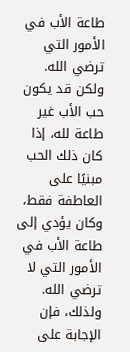طاعة الأب في الأمور التي ترضي الله.
ولكن قد يكون حب الأب غير طاعة لله، إذا كان ذلك الحب مبنيًا على العاطفة فقط، وكان يؤدي إلى طاعة الأب في الأمور التي لا ترضي الله.
ولذلك، فإن الإجابة على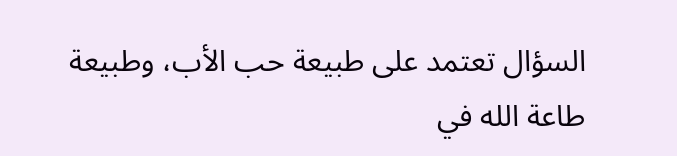السؤال تعتمد على طبيعة حب الأب، وطبيعة طاعة الله في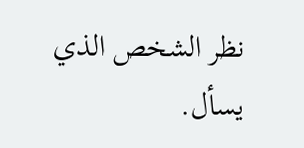نظر الشخص الذي يسأل.